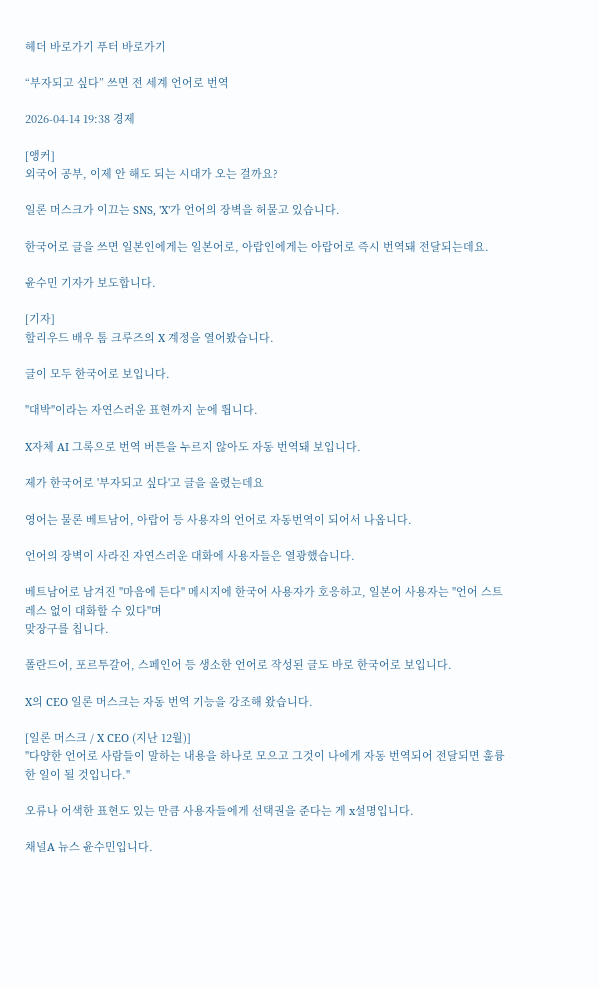헤더 바로가기 푸터 바로가기

“부자되고 싶다” 쓰면 전 세계 언어로 번역

2026-04-14 19:38 경제

[앵커]
외국어 공부, 이제 안 해도 되는 시대가 오는 걸까요?

일론 머스크가 이끄는 SNS, 'X'가 언어의 장벽을 허물고 있습니다.

한국어로 글을 쓰면 일본인에게는 일본어로, 아랍인에게는 아랍어로 즉시 번역돼 전달되는데요.

윤수민 기자가 보도합니다.

[기자]
할리우드 배우 톰 크루즈의 X 계정을 열어봤습니다.

글이 모두 한국어로 보입니다.

"대박"이라는 자연스러운 표현까지 눈에 띕니다.

X자체 AI 그록으로 번역 버튼을 누르지 않아도 자동 번역돼 보입니다.

제가 한국어로 '부자되고 싶다'고 글을 올렸는데요

영어는 물론 베트남어, 아랍어 등 사용자의 언어로 자동번역이 되어서 나옵니다.

언어의 장벽이 사라진 자연스러운 대화에 사용자들은 열광했습니다.

베트남어로 남겨진 "마음에 든다" 메시지에 한국어 사용자가 호응하고, 일본어 사용자는 "언어 스트레스 없이 대화할 수 있다"며
맞장구를 칩니다.

폴란드어, 포르투갈어, 스페인어 등 생소한 언어로 작성된 글도 바로 한국어로 보입니다.

X의 CEO 일론 머스크는 자동 번역 기능을 강조해 왔습니다.

[일론 머스크 / X CEO (지난 12월)]
"다양한 언어로 사람들이 말하는 내용을 하나로 모으고 그것이 나에게 자동 번역되어 전달되면 훌륭한 일이 될 것입니다."

오류나 어색한 표현도 있는 만큼 사용자들에게 선택권을 준다는 게 x설명입니다.

채널A 뉴스 윤수민입니다.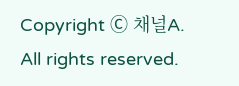Copyright Ⓒ 채널A. All rights reserved.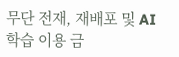무단 전재, 재배포 및 AI학습 이용 금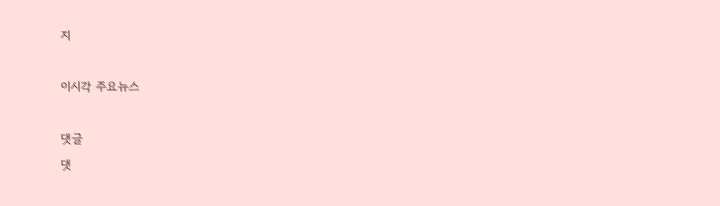지

이시각 주요뉴스

댓글
댓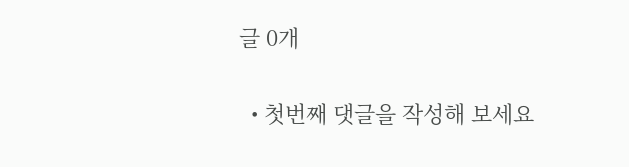글 0개

  • 첫번째 댓글을 작성해 보세요